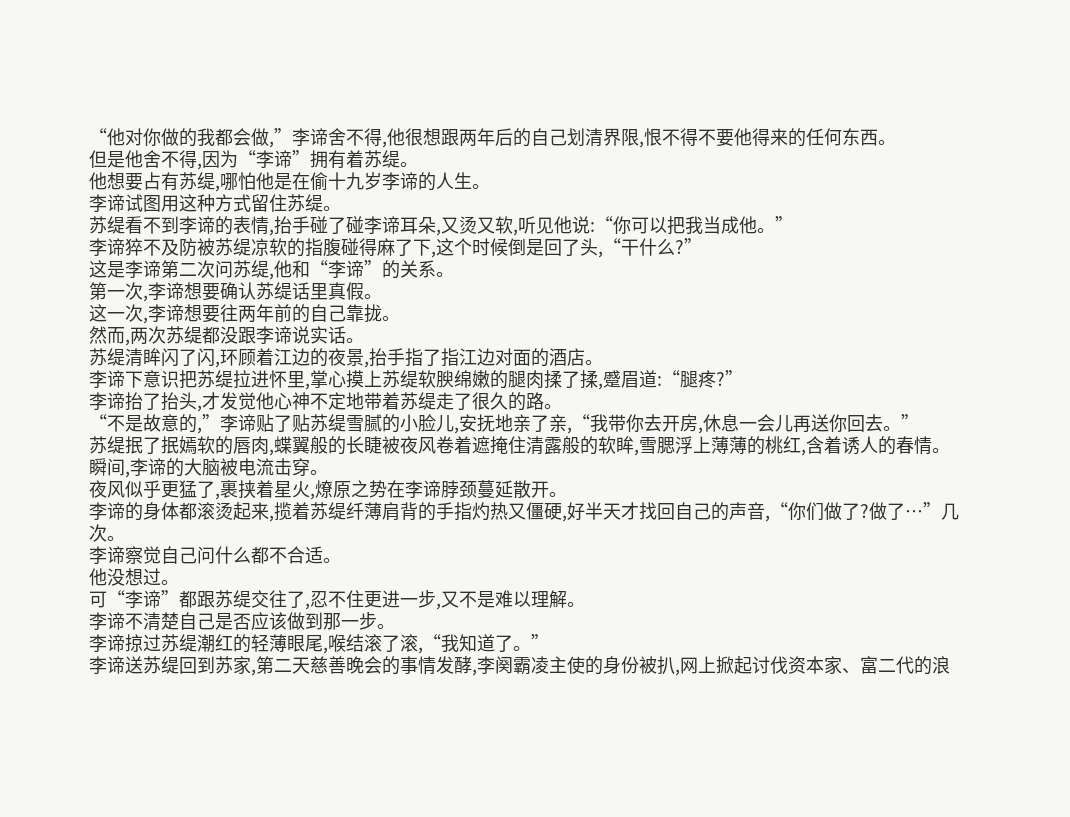“他对你做的我都会做,”李谛舍不得,他很想跟两年后的自己划清界限,恨不得不要他得来的任何东西。
但是他舍不得,因为“李谛”拥有着苏缇。
他想要占有苏缇,哪怕他是在偷十九岁李谛的人生。
李谛试图用这种方式留住苏缇。
苏缇看不到李谛的表情,抬手碰了碰李谛耳朵,又烫又软,听见他说:“你可以把我当成他。”
李谛猝不及防被苏缇凉软的指腹碰得麻了下,这个时候倒是回了头,“干什么?”
这是李谛第二次问苏缇,他和“李谛”的关系。
第一次,李谛想要确认苏缇话里真假。
这一次,李谛想要往两年前的自己靠拢。
然而,两次苏缇都没跟李谛说实话。
苏缇清眸闪了闪,环顾着江边的夜景,抬手指了指江边对面的酒店。
李谛下意识把苏缇拉进怀里,掌心摸上苏缇软腴绵嫩的腿肉揉了揉,蹙眉道:“腿疼?”
李谛抬了抬头,才发觉他心神不定地带着苏缇走了很久的路。
“不是故意的,”李谛贴了贴苏缇雪腻的小脸儿,安抚地亲了亲,“我带你去开房,休息一会儿再送你回去。”
苏缇抿了抿嫣软的唇肉,蝶翼般的长睫被夜风卷着遮掩住清露般的软眸,雪腮浮上薄薄的桃红,含着诱人的春情。
瞬间,李谛的大脑被电流击穿。
夜风似乎更猛了,裹挟着星火,燎原之势在李谛脖颈蔓延散开。
李谛的身体都滚烫起来,揽着苏缇纤薄肩背的手指灼热又僵硬,好半天才找回自己的声音,“你们做了?做了…”几次。
李谛察觉自己问什么都不合适。
他没想过。
可“李谛”都跟苏缇交往了,忍不住更进一步,又不是难以理解。
李谛不清楚自己是否应该做到那一步。
李谛掠过苏缇潮红的轻薄眼尾,喉结滚了滚,“我知道了。”
李谛送苏缇回到苏家,第二天慈善晚会的事情发酵,李阕霸凌主使的身份被扒,网上掀起讨伐资本家、富二代的浪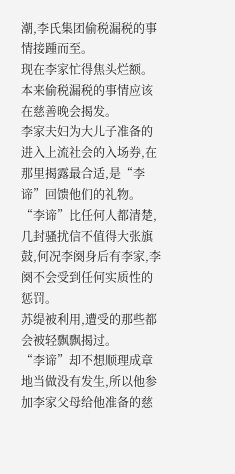潮,李氏集团偷税漏税的事情接踵而至。
现在李家忙得焦头烂额。
本来偷税漏税的事情应该在慈善晚会揭发。
李家夫妇为大儿子准备的进入上流社会的入场券,在那里揭露最合适,是“李谛”回馈他们的礼物。
“李谛”比任何人都清楚,几封骚扰信不值得大张旗鼓,何况李阕身后有李家,李阕不会受到任何实质性的惩罚。
苏缇被利用,遭受的那些都会被轻飘飘揭过。
“李谛”却不想顺理成章地当做没有发生,所以他参加李家父母给他准备的慈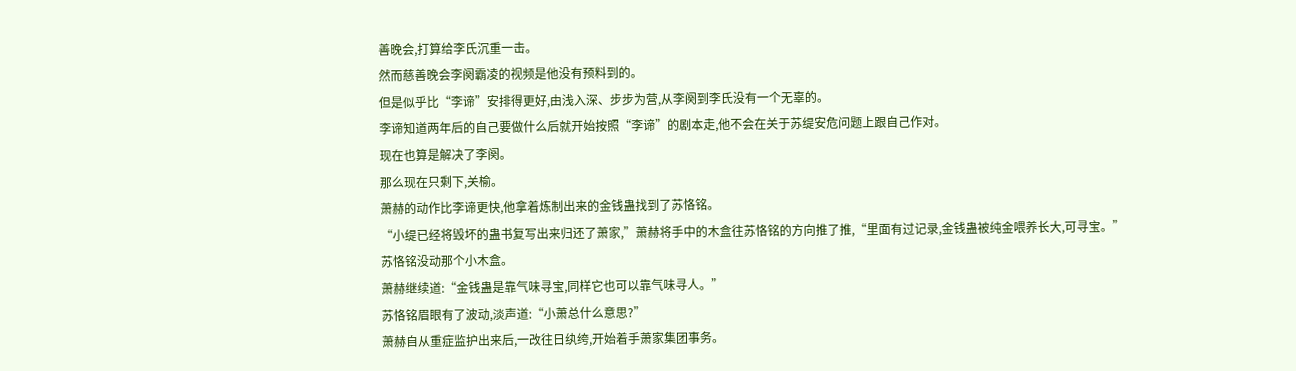善晚会,打算给李氏沉重一击。
然而慈善晚会李阕霸凌的视频是他没有预料到的。
但是似乎比“李谛”安排得更好,由浅入深、步步为营,从李阕到李氏没有一个无辜的。
李谛知道两年后的自己要做什么后就开始按照“李谛”的剧本走,他不会在关于苏缇安危问题上跟自己作对。
现在也算是解决了李阕。
那么现在只剩下,关榆。
萧赫的动作比李谛更快,他拿着炼制出来的金钱蛊找到了苏恪铭。
“小缇已经将毁坏的蛊书复写出来归还了萧家,”萧赫将手中的木盒往苏恪铭的方向推了推,“里面有过记录,金钱蛊被纯金喂养长大,可寻宝。”
苏恪铭没动那个小木盒。
萧赫继续道:“金钱蛊是靠气味寻宝,同样它也可以靠气味寻人。”
苏恪铭眉眼有了波动,淡声道:“小萧总什么意思?”
萧赫自从重症监护出来后,一改往日纨绔,开始着手萧家集团事务。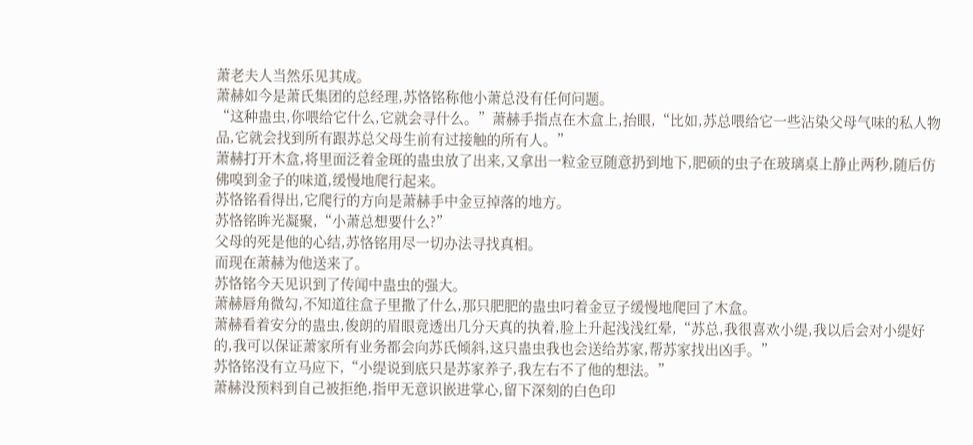萧老夫人当然乐见其成。
萧赫如今是萧氏集团的总经理,苏恪铭称他小萧总没有任何问题。
“这种蛊虫,你喂给它什么,它就会寻什么。”萧赫手指点在木盒上,抬眼,“比如,苏总喂给它一些沾染父母气味的私人物品,它就会找到所有跟苏总父母生前有过接触的所有人。”
萧赫打开木盒,将里面泛着金斑的蛊虫放了出来,又拿出一粒金豆随意扔到地下,肥硕的虫子在玻璃桌上静止两秒,随后仿佛嗅到金子的味道,缓慢地爬行起来。
苏恪铭看得出,它爬行的方向是萧赫手中金豆掉落的地方。
苏恪铭眸光凝聚,“小萧总想要什么?”
父母的死是他的心结,苏恪铭用尽一切办法寻找真相。
而现在萧赫为他送来了。
苏恪铭今天见识到了传闻中蛊虫的强大。
萧赫唇角微勾,不知道往盒子里撒了什么,那只肥肥的蛊虫叼着金豆子缓慢地爬回了木盒。
萧赫看着安分的蛊虫,俊朗的眉眼竟透出几分天真的执着,脸上升起浅浅红晕,“苏总,我很喜欢小缇,我以后会对小缇好的,我可以保证萧家所有业务都会向苏氏倾斜,这只蛊虫我也会送给苏家,帮苏家找出凶手。”
苏恪铭没有立马应下,“小缇说到底只是苏家养子,我左右不了他的想法。”
萧赫没预料到自己被拒绝,指甲无意识嵌进掌心,留下深刻的白色印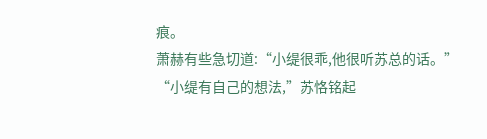痕。
萧赫有些急切道:“小缇很乖,他很听苏总的话。”
“小缇有自己的想法,”苏恪铭起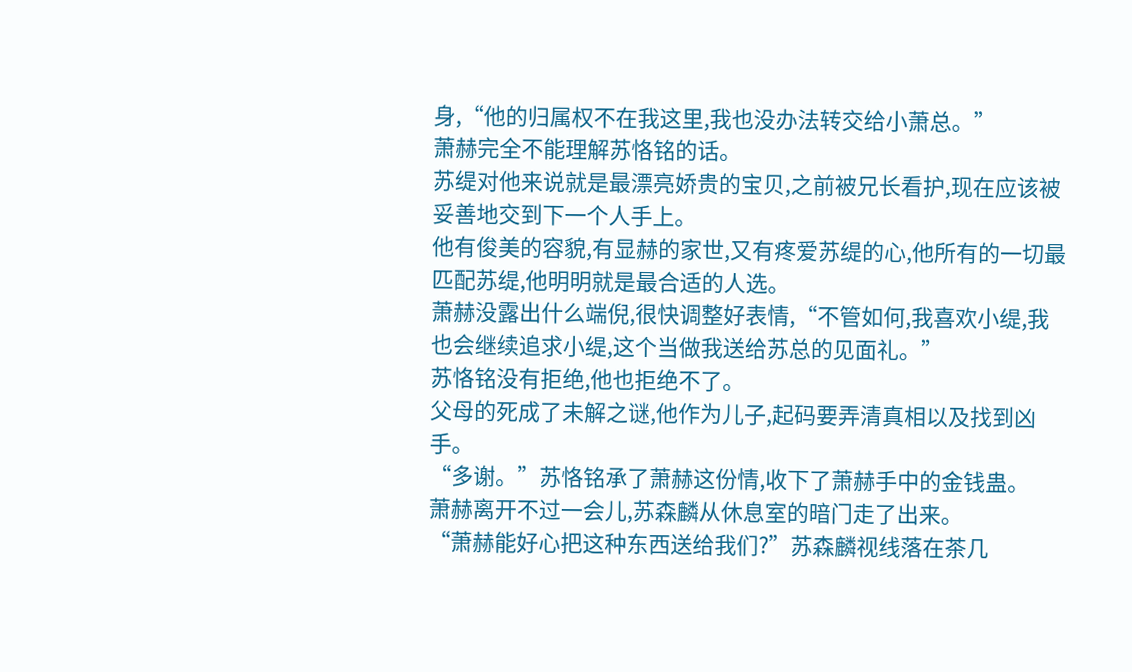身,“他的归属权不在我这里,我也没办法转交给小萧总。”
萧赫完全不能理解苏恪铭的话。
苏缇对他来说就是最漂亮娇贵的宝贝,之前被兄长看护,现在应该被妥善地交到下一个人手上。
他有俊美的容貌,有显赫的家世,又有疼爱苏缇的心,他所有的一切最匹配苏缇,他明明就是最合适的人选。
萧赫没露出什么端倪,很快调整好表情,“不管如何,我喜欢小缇,我也会继续追求小缇,这个当做我送给苏总的见面礼。”
苏恪铭没有拒绝,他也拒绝不了。
父母的死成了未解之谜,他作为儿子,起码要弄清真相以及找到凶手。
“多谢。”苏恪铭承了萧赫这份情,收下了萧赫手中的金钱蛊。
萧赫离开不过一会儿,苏森麟从休息室的暗门走了出来。
“萧赫能好心把这种东西送给我们?”苏森麟视线落在茶几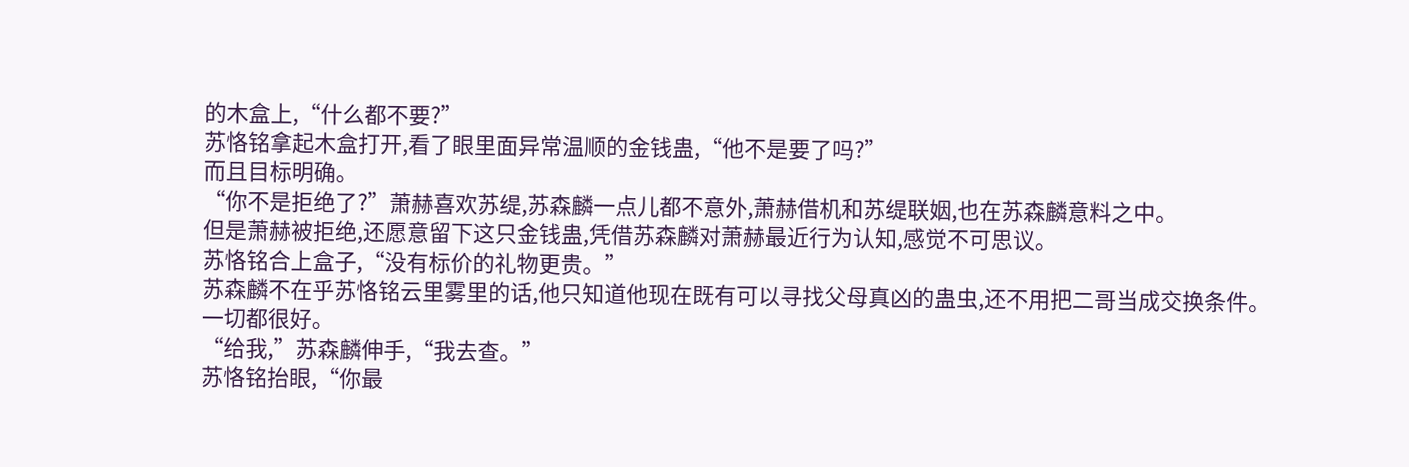的木盒上,“什么都不要?”
苏恪铭拿起木盒打开,看了眼里面异常温顺的金钱蛊,“他不是要了吗?”
而且目标明确。
“你不是拒绝了?”萧赫喜欢苏缇,苏森麟一点儿都不意外,萧赫借机和苏缇联姻,也在苏森麟意料之中。
但是萧赫被拒绝,还愿意留下这只金钱蛊,凭借苏森麟对萧赫最近行为认知,感觉不可思议。
苏恪铭合上盒子,“没有标价的礼物更贵。”
苏森麟不在乎苏恪铭云里雾里的话,他只知道他现在既有可以寻找父母真凶的蛊虫,还不用把二哥当成交换条件。
一切都很好。
“给我,”苏森麟伸手,“我去查。”
苏恪铭抬眼,“你最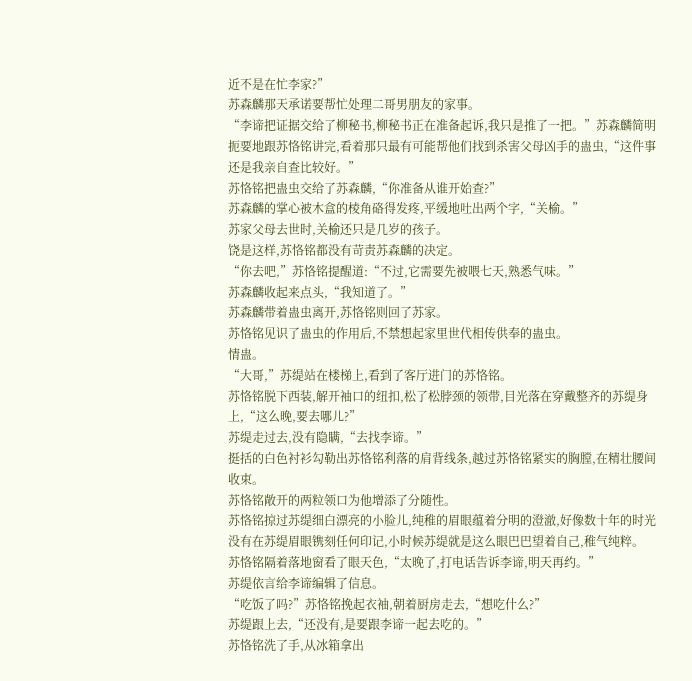近不是在忙李家?”
苏森麟那天承诺要帮忙处理二哥男朋友的家事。
“李谛把证据交给了柳秘书,柳秘书正在准备起诉,我只是推了一把。”苏森麟简明扼要地跟苏恪铭讲完,看着那只最有可能帮他们找到杀害父母凶手的蛊虫,“这件事还是我亲自查比较好。”
苏恪铭把蛊虫交给了苏森麟,“你准备从谁开始查?”
苏森麟的掌心被木盒的棱角硌得发疼,平缓地吐出两个字,“关榆。”
苏家父母去世时,关榆还只是几岁的孩子。
饶是这样,苏恪铭都没有苛责苏森麟的决定。
“你去吧,”苏恪铭提醒道:“不过,它需要先被喂七天,熟悉气味。”
苏森麟收起来点头,“我知道了。”
苏森麟带着蛊虫离开,苏恪铭则回了苏家。
苏恪铭见识了蛊虫的作用后,不禁想起家里世代相传供奉的蛊虫。
情蛊。
“大哥,”苏缇站在楼梯上,看到了客厅进门的苏恪铭。
苏恪铭脱下西装,解开袖口的纽扣,松了松脖颈的领带,目光落在穿戴整齐的苏缇身上,“这么晚,要去哪儿?”
苏缇走过去,没有隐瞒,“去找李谛。”
挺括的白色衬衫勾勒出苏恪铭利落的肩背线条,越过苏恪铭紧实的胸膛,在精壮腰间收束。
苏恪铭敞开的两粒领口为他增添了分随性。
苏恪铭掠过苏缇细白漂亮的小脸儿,纯稚的眉眼蕴着分明的澄澈,好像数十年的时光没有在苏缇眉眼镌刻任何印记,小时候苏缇就是这么眼巴巴望着自己,稚气纯粹。
苏恪铭隔着落地窗看了眼天色,“太晚了,打电话告诉李谛,明天再约。”
苏缇依言给李谛编辑了信息。
“吃饭了吗?”苏恪铭挽起衣袖,朝着厨房走去,“想吃什么?”
苏缇跟上去,“还没有,是要跟李谛一起去吃的。”
苏恪铭洗了手,从冰箱拿出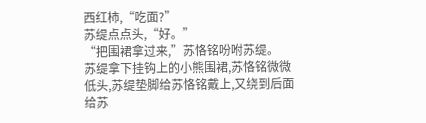西红柿,“吃面?”
苏缇点点头,“好。”
“把围裙拿过来,”苏恪铭吩咐苏缇。
苏缇拿下挂钩上的小熊围裙,苏恪铭微微低头,苏缇垫脚给苏恪铭戴上,又绕到后面给苏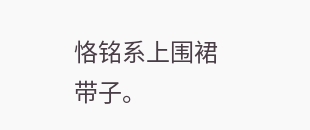恪铭系上围裙带子。